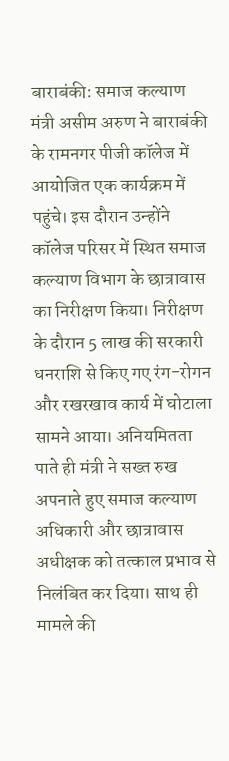बाराबंकी: समाज कल्याण मंत्री असीम अरुण ने बाराबंकी के रामनगर पीजी कॉलेज में आयोजित एक कार्यक्रम में पहुंचे। इस दौरान उन्होंने कॉलेज परिसर में स्थित समाज कल्याण विभाग के छात्रावास का निरीक्षण किया। निरीक्षण के दौरान 5 लाख की सरकारी धनराशि से किए गए रंग-रोगन और रखरखाव कार्य में घोटाला सामने आया। अनियमितता पाते ही मंत्री ने सख्त रुख अपनाते हुए समाज कल्याण अधिकारी और छात्रावास अधीक्षक को तत्काल प्रभाव से निलंबित कर दिया। साथ ही मामले की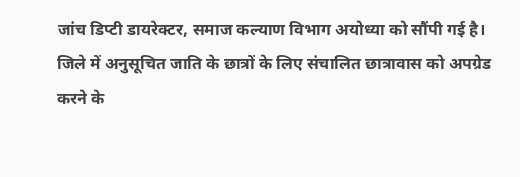जांच डिप्टी डायरेक्टर, समाज कल्याण विभाग अयोध्या को सौंपी गई है।
जिले में अनुसूचित जाति के छात्रों के लिए संचालित छात्रावास को अपग्रेड करने के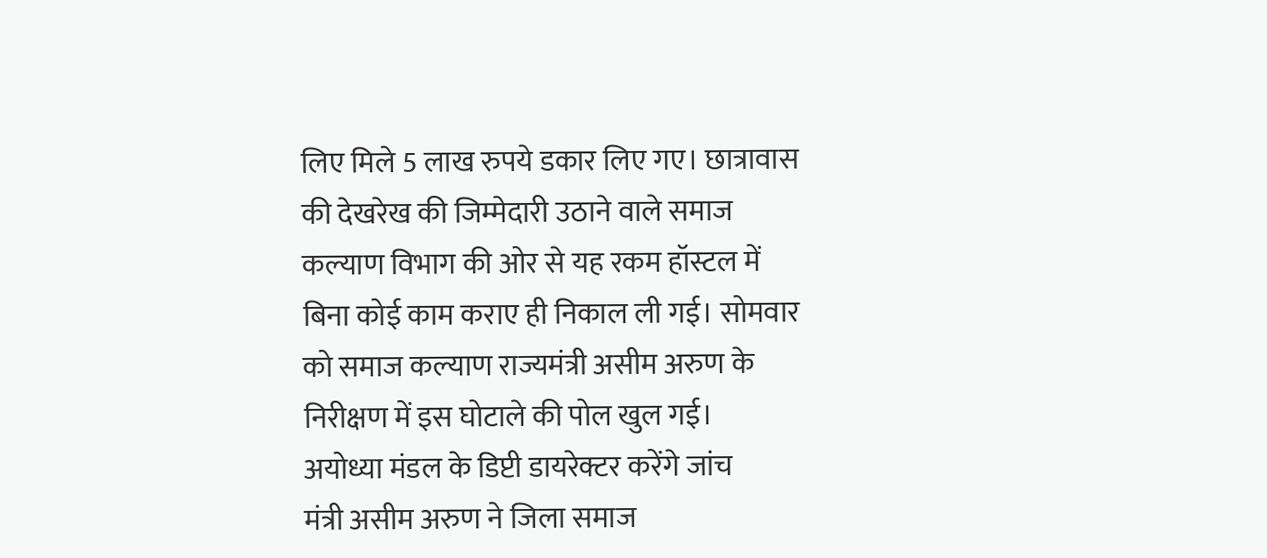लिए मिले 5 लाख रुपये डकार लिए गए। छात्रावास की देखरेख की जिम्मेदारी उठाने वाले समाज कल्याण विभाग की ओर से यह रकम हॉस्टल में बिना कोई काम कराए ही निकाल ली गई। सोमवार को समाज कल्याण राज्यमंत्री असीम अरुण के निरीक्षण में इस घोटाले की पोल खुल गई।
अयोध्या मंडल के डिप्टी डायरेक्टर करेंगे जांच
मंत्री असीम अरुण ने जिला समाज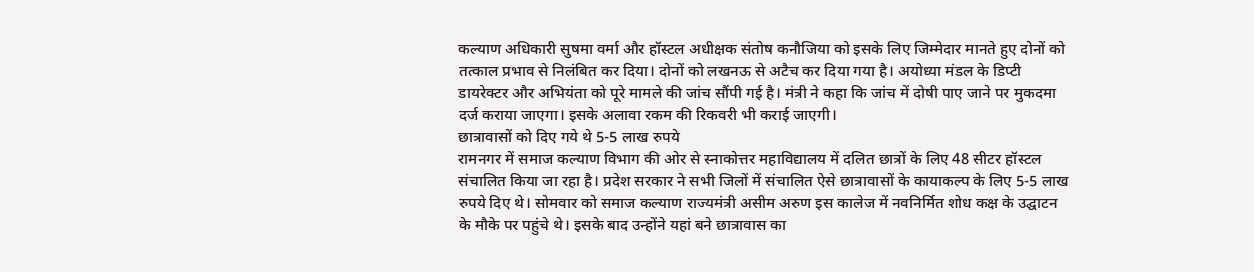कल्याण अधिकारी सुषमा वर्मा और हॉस्टल अधीक्षक संतोष कनौजिया को इसके लिए जिम्मेदार मानते हुए दोनों को तत्काल प्रभाव से निलंबित कर दिया। दोनों को लखनऊ से अटैच कर दिया गया है। अयोध्या मंडल के डिप्टी डायरेक्टर और अभियंता को पूरे मामले की जांच सौंपी गई है। मंत्री ने कहा कि जांच में दोषी पाए जाने पर मुकदमा दर्ज कराया जाएगा। इसके अलावा रकम की रिकवरी भी कराई जाएगी।
छात्रावासों को दिए गये थे 5-5 लाख रुपये
रामनगर में समाज कल्याण विभाग की ओर से स्नाकोत्तर महाविद्यालय में दलित छात्रों के लिए 48 सीटर हॉस्टल संचालित किया जा रहा है। प्रदेश सरकार ने सभी जिलों में संचालित ऐसे छात्रावासों के कायाकल्प के लिए 5-5 लाख रुपये दिए थे। सोमवार को समाज कल्याण राज्यमंत्री असीम अरुण इस कालेज में नवनिर्मित शोध कक्ष के उद्घाटन के मौके पर पहुंचे थे। इसके बाद उन्होंने यहां बने छात्रावास का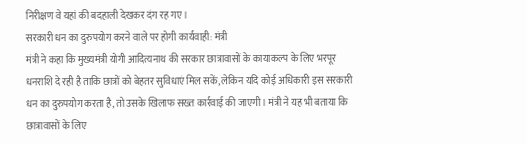निरीक्षण वे यहां की बदहाली देखकर दंग रह गए।
सरकारी धन का दुरुपयोग करने वाले पर होगी कार्यवाही: मंत्री
मंत्री ने कहा कि मुख्यमंत्री योगी आदित्यनाथ की सरकार छात्रावासों के कायाकल्प के लिए भरपूर धनराशि दे रही है ताकि छात्रों को बेहतर सुविधाएं मिल सकें, लेकिन यदि कोई अधिकारी इस सरकारी धन का दुरुपयोग करता है, तो उसके खिलाफ सख्त कार्रवाई की जाएगी। मंत्री ने यह भी बताया कि छात्रावासों के लिए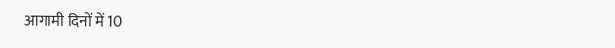आगामी दिनों में 10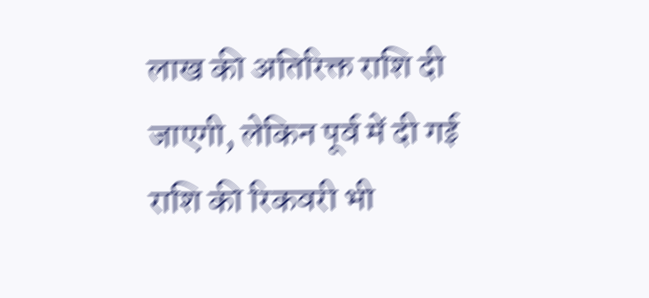लाख की अतिरिक्त राशि दी जाएगी, लेकिन पूर्व में दी गई राशि की रिकवरी भी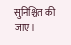सुनिश्चित की जाए।